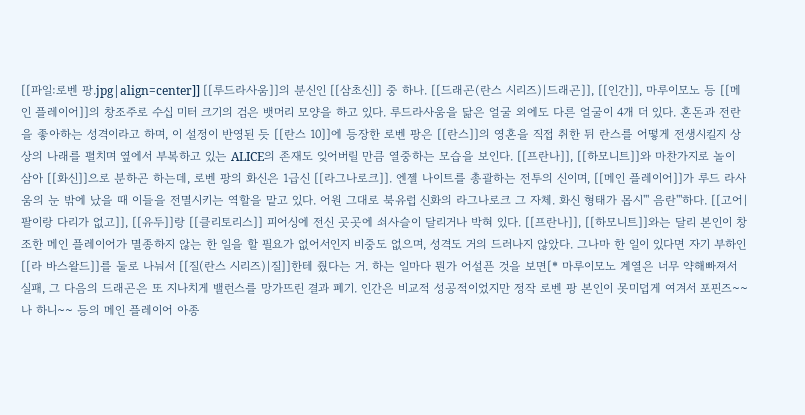[[파일:로벤 팡.jpg|align=center]] [[루드라사움]]의 분신인 [[삼초신]] 중 하나. [[드래곤(란스 시리즈)|드래곤]], [[인간]], 마루이모노 등 [[메인 플레이어]]의 창조주로 수십 미터 크기의 검은 뱃머리 모양을 하고 있다. 루드라사움을 닮은 얼굴 외에도 다른 얼굴이 4개 더 있다. 혼돈과 전란을 좋아하는 성격이라고 하며, 이 설정이 반영된 듯 [[란스 10]]에 등장한 로벤 팡은 [[란스]]의 영혼을 직접 취한 뒤 란스를 어떻게 전생시킬지 상상의 나래를 펼치며 옆에서 부복하고 있는 ALICE의 존재도 잊어버릴 만큼 열중하는 모습을 보인다. [[프란나]], [[하모니트]]와 마찬가지로 놀이 삼아 [[화신]]으로 분하곤 하는데, 로벤 팡의 화신은 1급신 [[라그나로크]]. 엔젤 나이트를 총괄하는 전투의 신이며, [[메인 플레이어]]가 루드 라사움의 눈 밖에 났을 때 이들을 전멸시키는 역할을 맡고 있다. 어원 그대로 북유럽 신화의 라그나로크 그 자체. 화신 형태가 몹시''' 음란'''하다. [[고어|팔이랑 다리가 없고]], [[유두]]랑 [[클리토리스]] 피어싱에 전신 곳곳에 쇠사슬이 달리거나 박혀 있다. [[프란나]], [[하모니트]]와는 달리 본인이 창조한 메인 플레이어가 멸종하지 않는 한 일을 할 필요가 없어서인지 비중도 없으며, 성격도 거의 드러나지 않았다. 그나마 한 일이 있다면 자기 부하인 [[라 바스왈드]]를 둘로 나눠서 [[질(란스 시리즈)|질]]한테 줬다는 거. 하는 일마다 뭔가 어설픈 것을 보면[* 마루이모노 계열은 너무 약해빠져서 실패, 그 다음의 드래곤은 또 지나치게 밸런스를 망가뜨린 결과 폐기. 인간은 비교적 성공적이었지만 정작 로벤 팡 본인이 못미덥게 여겨서 포핀즈~~나 하니~~ 등의 메인 플레이어 아종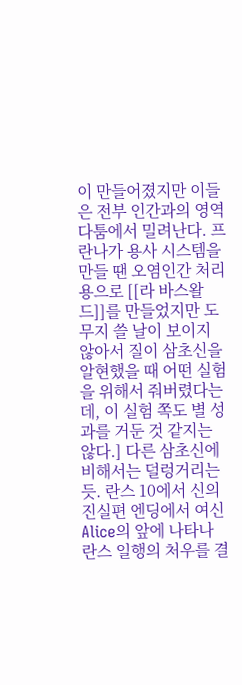이 만들어졌지만 이들은 전부 인간과의 영역 다툼에서 밀려난다. 프란나가 용사 시스템을 만들 땐 오염인간 처리용으로 [[라 바스왈드]]를 만들었지만 도무지 쓸 날이 보이지 않아서 질이 삼초신을 알현했을 때 어떤 실험을 위해서 줘버렸다는데, 이 실험 쪽도 별 성과를 거둔 것 같지는 않다.] 다른 삼초신에 비해서는 덜렁거리는 듯. 란스 10에서 신의 진실편 엔딩에서 여신 Alice의 앞에 나타나 란스 일행의 처우를 결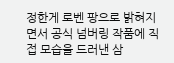정한게 로벤 팡으로 밝혀지면서 공식 넘버링 작품에 직접 모습을 드러낸 삼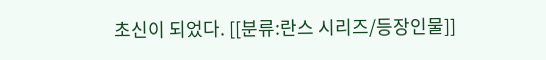초신이 되었다. [[분류:란스 시리즈/등장인물]]